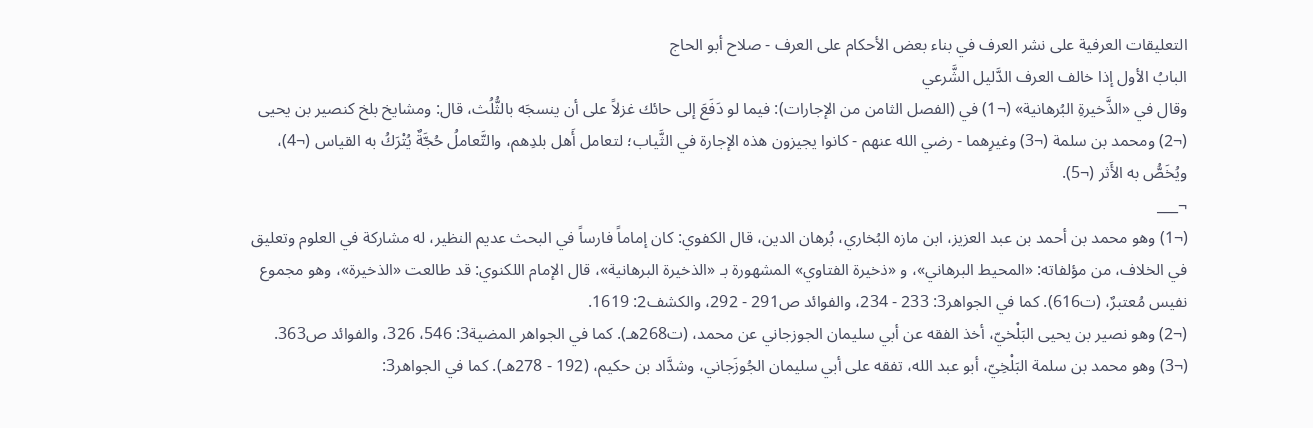التعليقات العرفية على نشر العرف في بناء بعض الأحكام على العرف - صلاح أبو الحاج
البابُ الأول إذا خالف العرف الدَّليل الشَّرعي
وقال في «الذَّخيرةِ البُرهانية» (¬1) في (الفصل الثامن من الإجارات): فيما لو دَفَعَ إلى حائك غزلاً على أن ينسجَه بالثُّلُث، قال: ومشايخ بلخ كنصير بن يحيى (¬2) ومحمد بن سلمة (¬3) وغيرِهما - رضي الله عنهم - كانوا يجيزون هذه الإجارة في الثَّياب؛ لتعامل أَهل بلدِهم، والتَّعاملُ حُجَّةٌ يُتْرَكُ به القياس (¬4)، ويُخَصُّ به الأَثر (¬5).
¬___
(¬1) وهو محمد بن أحمد بن عبد العزيز، ابن مازه البُخاري، بُرهان الدين، قال الكفوي: كان إماماً فارساً في البحث عديم النظير، له مشاركة في العلوم وتعليق في الخلاف، من مؤلفاته: «المحيط البرهاني»، و «ذخيرة الفتاوي» المشهورة بـ «الذخيرة البرهانية»، قال الإمام اللكنوي: قد طالعت «الذخيرة»، وهو مجموع نفيس مُعتبرٌ، (ت616). كما في الجواهر3: 233 - 234، والفوائد ص291 - 292، والكشف2: 1619.
(¬2) وهو نصير بن يحيى البَلْخيّ، أخذ الفقه عن أبي سليمان الجوزجاني عن محمد، (ت268هـ). كما في الجواهر المضية3: 546، 326، والفوائد ص363.
(¬3) وهو محمد بن سلمة البَلْخِيّ، أبو عبد الله، تفقه على أبي سليمان الجُوزَجاني، وشدَّاد بن حكيم، (192 - 278هـ). كما في الجواهر3: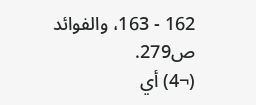162 - 163، والفوائد ص279.
(¬4) أي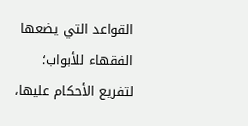القواعد التي يضعها الفقهاء للأبواب؛ لتفريع الأحكام عليها،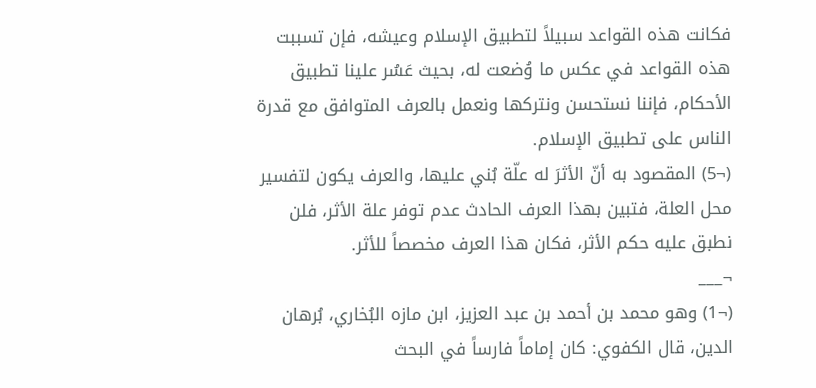فكانت هذه القواعد سبيلاً لتطبيق الإسلام وعيشه، فإن تسببت هذه القواعد في عكس ما وُضعت له، بحيث عَسُر علينا تطبيق الأحكام، فإننا نستحسن ونتركها ونعمل بالعرف المتوافق مع قدرة الناس على تطبيق الإسلام.
(¬5) المقصود به أنّ الأثرَ له علّة بُني عليها، والعرف يكون لتفسير محل العلة، فتبين بهذا العرف الحادث عدم توفر علة الأثر، فلن نطبق عليه حكم الأثر، فكان هذا العرف مخصصاً للأثر.
¬___
(¬1) وهو محمد بن أحمد بن عبد العزيز، ابن مازه البُخاري، بُرهان الدين، قال الكفوي: كان إماماً فارساً في البحث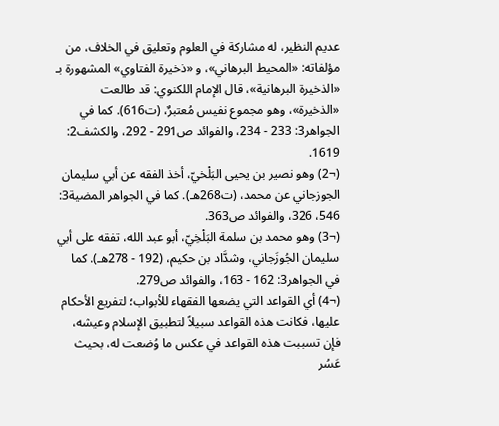عديم النظير، له مشاركة في العلوم وتعليق في الخلاف، من مؤلفاته: «المحيط البرهاني»، و «ذخيرة الفتاوي» المشهورة بـ «الذخيرة البرهانية»، قال الإمام اللكنوي: قد طالعت «الذخيرة»، وهو مجموع نفيس مُعتبرٌ، (ت616). كما في الجواهر3: 233 - 234، والفوائد ص291 - 292، والكشف2: 1619.
(¬2) وهو نصير بن يحيى البَلْخيّ، أخذ الفقه عن أبي سليمان الجوزجاني عن محمد، (ت268هـ). كما في الجواهر المضية3: 546، 326، والفوائد ص363.
(¬3) وهو محمد بن سلمة البَلْخِيّ، أبو عبد الله، تفقه على أبي سليمان الجُوزَجاني، وشدَّاد بن حكيم، (192 - 278هـ). كما في الجواهر3: 162 - 163، والفوائد ص279.
(¬4) أي القواعد التي يضعها الفقهاء للأبواب؛ لتفريع الأحكام عليها، فكانت هذه القواعد سبيلاً لتطبيق الإسلام وعيشه، فإن تسببت هذه القواعد في عكس ما وُضعت له، بحيث عَسُر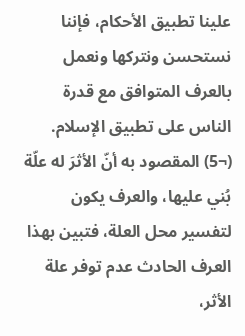علينا تطبيق الأحكام، فإننا نستحسن ونتركها ونعمل بالعرف المتوافق مع قدرة الناس على تطبيق الإسلام.
(¬5) المقصود به أنّ الأثرَ له علّة بُني عليها، والعرف يكون لتفسير محل العلة، فتبين بهذا العرف الحادث عدم توفر علة الأثر،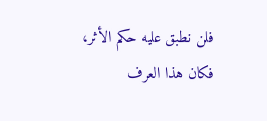فلن نطبق عليه حكم الأثر، فكان هذا العرف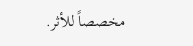مخصصاً للأثر.